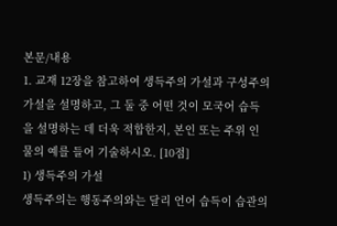본문/내용
1. 교재 12장을 참고하여 생득주의 가설과 구성주의 가설을 설명하고, 그 둘 중 어떤 것이 모국어 습득을 설명하는 데 더욱 적합한지, 본인 또는 주위 인물의 예를 들어 기술하시오. [10점]
1) 생득주의 가설
생득주의는 행동주의와는 달리 언어 습득이 습관의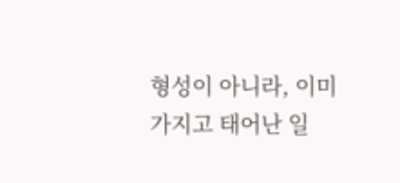형성이 아니라, 이미 가지고 태어난 일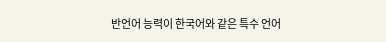반언어 능력이 한국어와 같은 특수 언어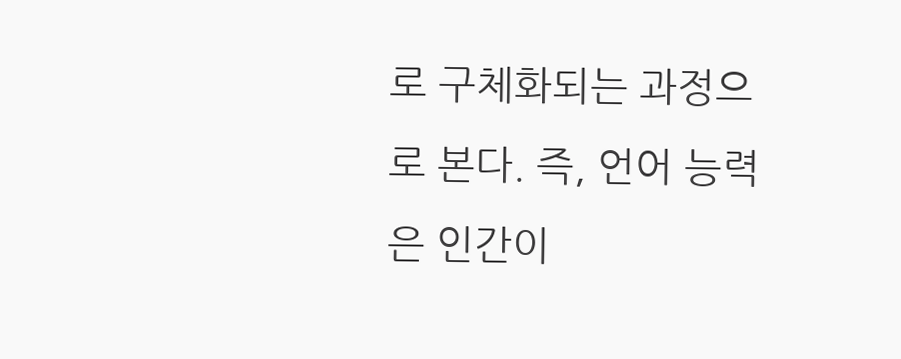로 구체화되는 과정으로 본다. 즉, 언어 능력은 인간이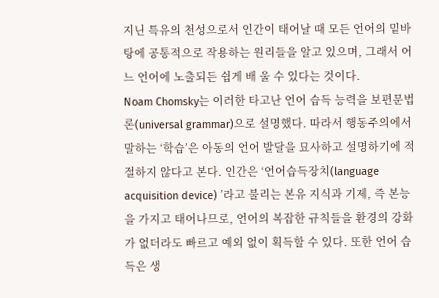지닌 특유의 천성으로서 인간이 태어날 때 모든 언어의 밑바탕에 공통적으로 작용하는 원리들을 알고 있으며, 그래서 어느 언어에 노출되든 쉽게 배 울 수 있다는 것이다.
Noam Chomsky는 이러한 타고난 언어 습득 능력을 보편문법론(universal grammar)으로 설명했다. 따라서 행동주의에서 말하는 ‘학습’은 아동의 언어 발달을 묘사하고 설명하기에 적절하지 않다고 본다. 인간은 ‘언어습득장치(language acquisition device) ’라고 불리는 본유 지식과 기제, 즉 본능을 가지고 태어나므로, 언어의 복잡한 규칙들을 환경의 강화가 없더라도 빠르고 예외 없이 획득할 수 있다. 또한 언어 습득은 생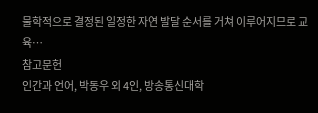물학적으로 결정된 일정한 자연 발달 순서를 거쳐 이루어지므로 교육…
참고문헌
인간과 언어, 박동우 외 4인, 방송통신대학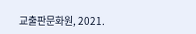교출판문화원, 2021.